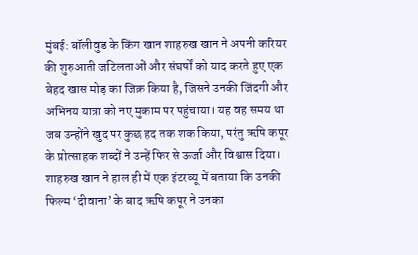मुंबई: बॉलीवुड के किंग खान शाहरुख खान ने अपनी करियर की शुरुआती जटिलताओं और संघर्षों को याद करते हुए एक बेहद खास मोड़ का जिक्र किया है, जिसने उनकी जिंदगी और अभिनय यात्रा को नए मुकाम पर पहुंचाया। यह वह समय था जब उन्होंने खुद पर कुछ हद तक शक किया, परंतु ऋषि कपूर के प्रोत्साहक शब्दों ने उन्हें फिर से ऊर्जा और विश्वास दिया।
शाहरुख खान ने हाल ही में एक इंटरव्यू में बताया कि उनकी फिल्म ‘दीवाना’ के बाद ऋषि कपूर ने उनका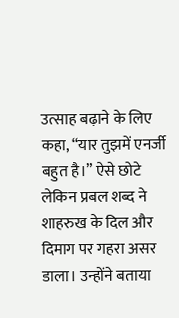उत्साह बढ़ाने के लिए कहा, “यार तुझमें एनर्जी बहुत है।” ऐसे छोटे लेकिन प्रबल शब्द ने शाहरुख के दिल और दिमाग पर गहरा असर डाला। उन्होंने बताया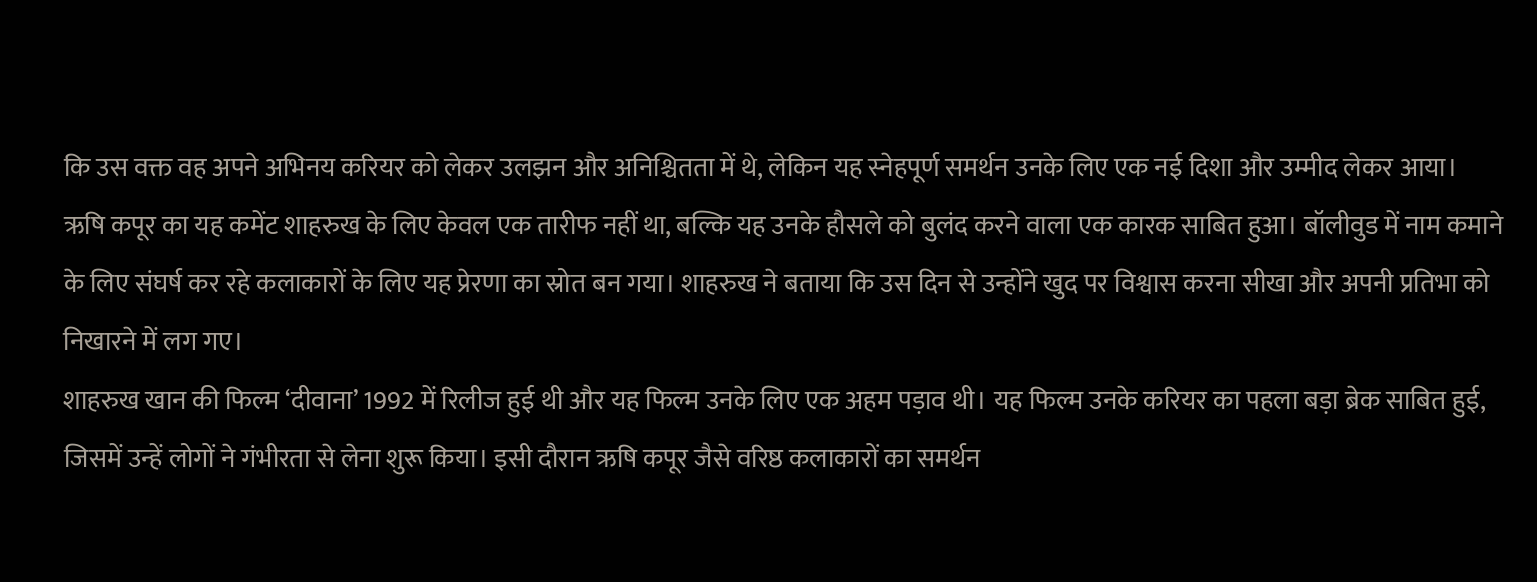कि उस वक्त वह अपने अभिनय करियर को लेकर उलझन और अनिश्चितता में थे, लेकिन यह स्नेहपूर्ण समर्थन उनके लिए एक नई दिशा और उम्मीद लेकर आया।
ऋषि कपूर का यह कमेंट शाहरुख के लिए केवल एक तारीफ नहीं था, बल्कि यह उनके हौसले को बुलंद करने वाला एक कारक साबित हुआ। बॉलीवुड में नाम कमाने के लिए संघर्ष कर रहे कलाकारों के लिए यह प्रेरणा का स्रोत बन गया। शाहरुख ने बताया कि उस दिन से उन्होंने खुद पर विश्वास करना सीखा और अपनी प्रतिभा को निखारने में लग गए।
शाहरुख खान की फिल्म ‘दीवाना’ 1992 में रिलीज हुई थी और यह फिल्म उनके लिए एक अहम पड़ाव थी। यह फिल्म उनके करियर का पहला बड़ा ब्रेक साबित हुई, जिसमें उन्हें लोगों ने गंभीरता से लेना शुरू किया। इसी दौरान ऋषि कपूर जैसे वरिष्ठ कलाकारों का समर्थन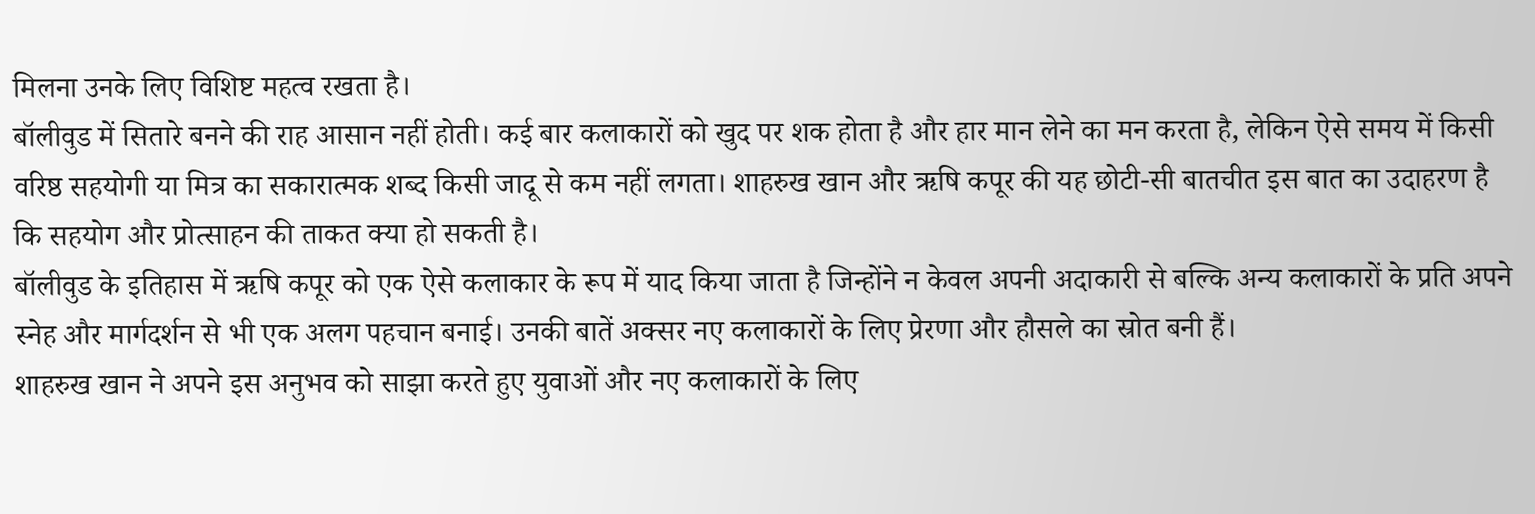मिलना उनके लिए विशिष्ट महत्व रखता है।
बॉलीवुड में सितारे बनने की राह आसान नहीं होती। कई बार कलाकारों को खुद पर शक होता है और हार मान लेने का मन करता है, लेकिन ऐसे समय में किसी वरिष्ठ सहयोगी या मित्र का सकारात्मक शब्द किसी जादू से कम नहीं लगता। शाहरुख खान और ऋषि कपूर की यह छोटी-सी बातचीत इस बात का उदाहरण है कि सहयोग और प्रोत्साहन की ताकत क्या हो सकती है।
बॉलीवुड के इतिहास में ऋषि कपूर को एक ऐसे कलाकार के रूप में याद किया जाता है जिन्होंने न केवल अपनी अदाकारी से बल्कि अन्य कलाकारों के प्रति अपने स्नेह और मार्गदर्शन से भी एक अलग पहचान बनाई। उनकी बातें अक्सर नए कलाकारों के लिए प्रेरणा और हौसले का स्रोत बनी हैं।
शाहरुख खान ने अपने इस अनुभव को साझा करते हुए युवाओं और नए कलाकारों के लिए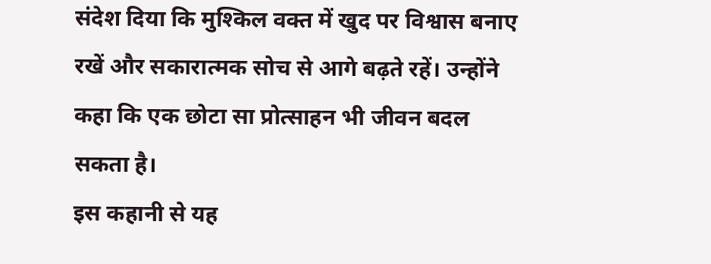संदेश दिया कि मुश्किल वक्त में खुद पर विश्वास बनाए रखें और सकारात्मक सोच से आगे बढ़ते रहें। उन्होंने कहा कि एक छोटा सा प्रोत्साहन भी जीवन बदल सकता है।
इस कहानी से यह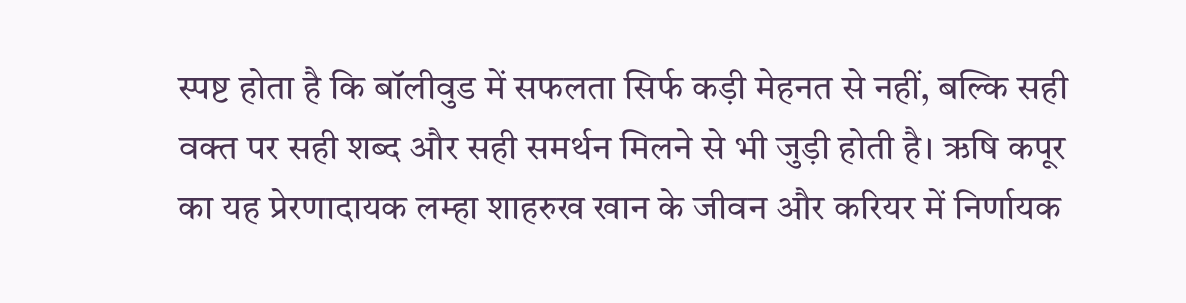स्पष्ट होता है कि बॉलीवुड में सफलता सिर्फ कड़ी मेहनत से नहीं, बल्कि सही वक्त पर सही शब्द और सही समर्थन मिलने से भी जुड़ी होती है। ऋषि कपूर का यह प्रेरणादायक लम्हा शाहरुख खान के जीवन और करियर में निर्णायक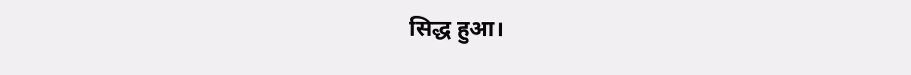सिद्ध हुआ।